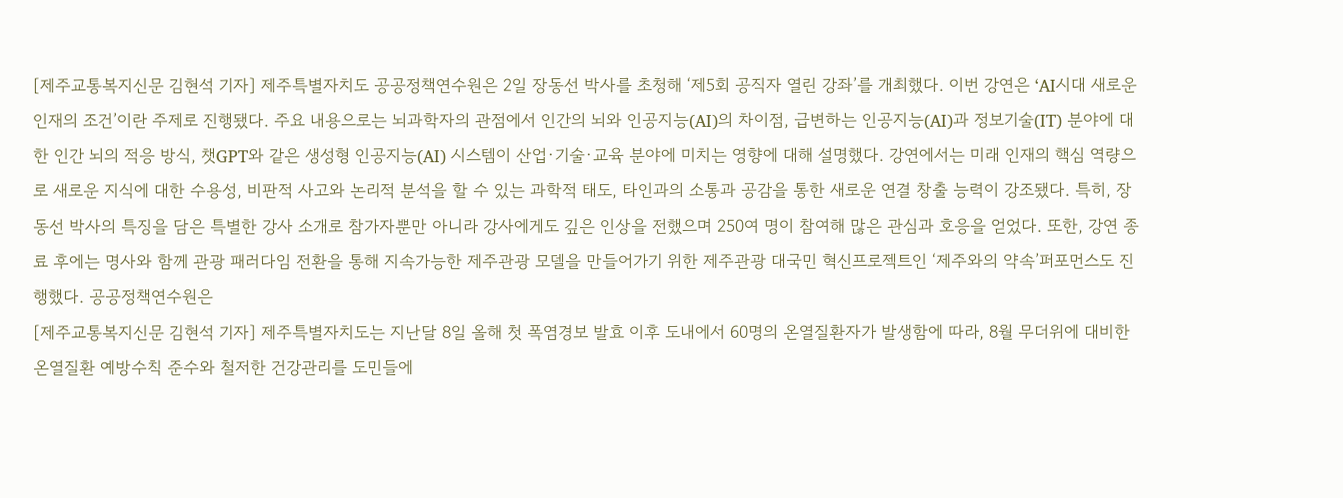[제주교통복지신문 김현석 기자] 제주특별자치도 공공정책연수원은 2일 장동선 박사를 초청해 ‘제5회 공직자 열린 강좌’를 개최했다. 이번 강연은 ‘AI시대 새로운 인재의 조건’이란 주제로 진행됐다. 주요 내용으로는 뇌과학자의 관점에서 인간의 뇌와 인공지능(AI)의 차이점, 급변하는 인공지능(AI)과 정보기술(IT) 분야에 대한 인간 뇌의 적응 방식, 챗GPT와 같은 생성형 인공지능(AI) 시스템이 산업·기술·교육 분야에 미치는 영향에 대해 설명했다. 강연에서는 미래 인재의 핵심 역량으로 새로운 지식에 대한 수용성, 비판적 사고와 논리적 분석을 할 수 있는 과학적 태도, 타인과의 소통과 공감을 통한 새로운 연결 창출 능력이 강조됐다. 특히, 장동선 박사의 특징을 담은 특별한 강사 소개로 참가자뿐만 아니라 강사에게도 깊은 인상을 전했으며 250여 명이 참여해 많은 관심과 호응을 얻었다. 또한, 강연 종료 후에는 명사와 함께 관광 패러다임 전환을 통해 지속가능한 제주관광 모델을 만들어가기 위한 제주관광 대국민 혁신프로젝트인 ‘제주와의 약속’퍼포먼스도 진행했다. 공공정책연수원은
[제주교통복지신문 김현석 기자] 제주특별자치도는 지난달 8일 올해 첫 폭염경보 발효 이후 도내에서 60명의 온열질환자가 발생함에 따라, 8월 무더위에 대비한 온열질환 예방수칙 준수와 철저한 건강관리를 도민들에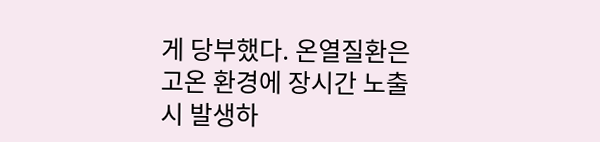게 당부했다. 온열질환은 고온 환경에 장시간 노출 시 발생하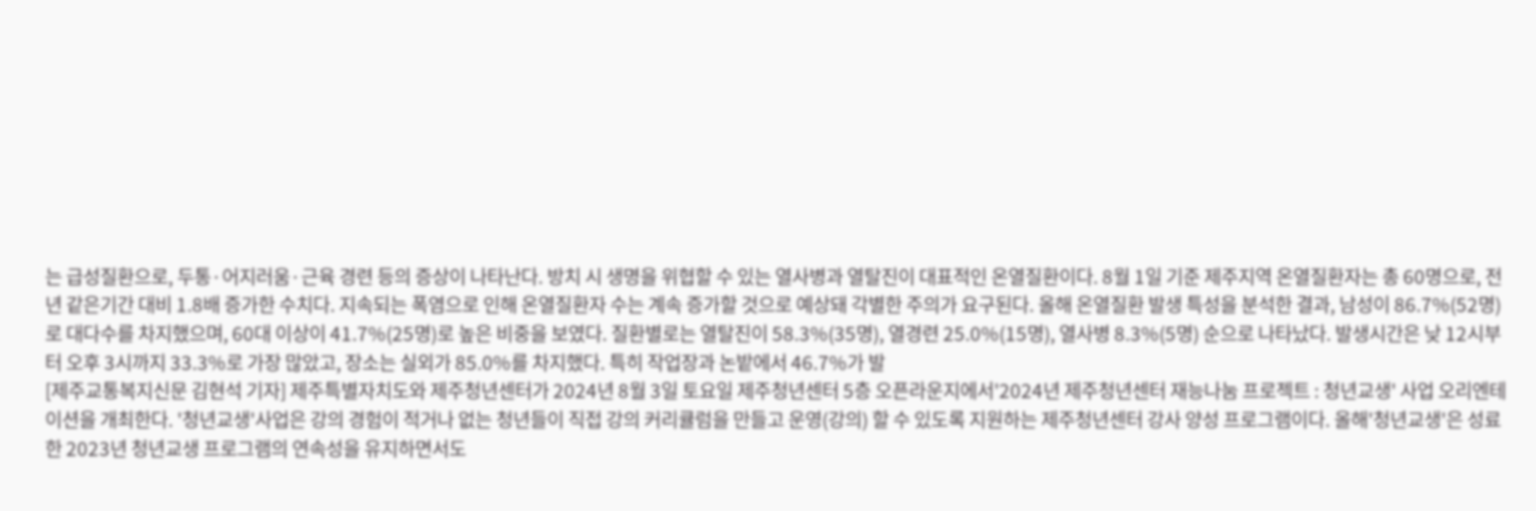는 급성질환으로, 두통·어지러움·근육 경련 등의 증상이 나타난다. 방치 시 생명을 위협할 수 있는 열사병과 열탈진이 대표적인 온열질환이다. 8월 1일 기준 제주지역 온열질환자는 총 60명으로, 전년 같은기간 대비 1.8배 증가한 수치다. 지속되는 폭염으로 인해 온열질환자 수는 계속 증가할 것으로 예상돼 각별한 주의가 요구된다. 올해 온열질환 발생 특성을 분석한 결과, 남성이 86.7%(52명)로 대다수를 차지했으며, 60대 이상이 41.7%(25명)로 높은 비중을 보였다. 질환별로는 열탈진이 58.3%(35명), 열경련 25.0%(15명), 열사병 8.3%(5명) 순으로 나타났다. 발생시간은 낮 12시부터 오후 3시까지 33.3%로 가장 많았고, 장소는 실외가 85.0%를 차지했다. 특히 작업장과 논밭에서 46.7%가 발
[제주교통복지신문 김현석 기자] 제주특별자치도와 제주청년센터가 2024년 8월 3일 토요일 제주청년센터 5층 오픈라운지에서'2024년 제주청년센터 재능나눔 프로젝트 : 청년교생' 사업 오리엔테이션을 개최한다. '청년교생'사업은 강의 경험이 적거나 없는 청년들이 직접 강의 커리큘럼을 만들고 운영(강의) 할 수 있도록 지원하는 제주청년센터 강사 양성 프로그램이다. 올해'청년교생'은 성료한 2023년 청년교생 프로그램의 연속성을 유지하면서도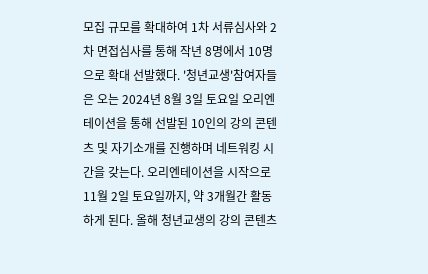모집 규모를 확대하여 1차 서류심사와 2차 면접심사를 통해 작년 8명에서 10명으로 확대 선발했다. '청년교생'참여자들은 오는 2024년 8월 3일 토요일 오리엔테이션을 통해 선발된 10인의 강의 콘텐츠 및 자기소개를 진행하며 네트워킹 시간을 갖는다. 오리엔테이션을 시작으로 11월 2일 토요일까지, 약 3개월간 활동하게 된다. 올해 청년교생의 강의 콘텐츠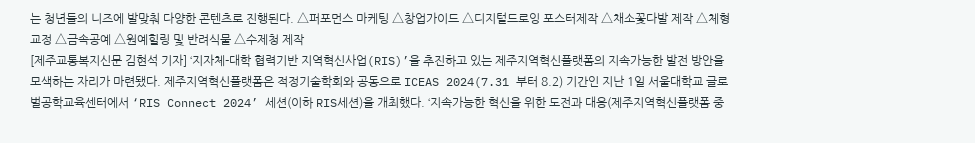는 청년들의 니즈에 발맞춰 다양한 콘텐츠로 진행된다. △퍼포먼스 마케팅 △창업가이드 △디지털드로잉 포스터제작 △채소꽃다발 제작 △체형교정 △금속공예 △원예힐링 및 반려식물 △수제청 제작
[제주교통복지신문 김현석 기자] ‘지자체-대학 협력기반 지역혁신사업(RIS)’을 추진하고 있는 제주지역혁신플랫폼의 지속가능한 발전 방안을 모색하는 자리가 마련됐다. 제주지역혁신플랫폼은 적정기술학회와 공동으로 ICEAS 2024(7.31 부터 8.2) 기간인 지난 1일 서울대학교 글로벌공학교육센터에서 ‘RIS Connect 2024’ 세션(이하 RIS세션)을 개최했다. ‘지속가능한 혁신을 위한 도전과 대응(제주지역혁신플랫폼 중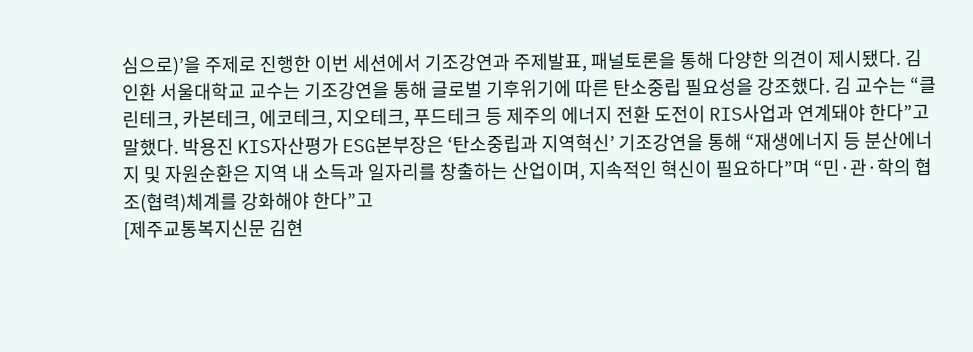심으로)’을 주제로 진행한 이번 세션에서 기조강연과 주제발표, 패널토론을 통해 다양한 의견이 제시됐다. 김인환 서울대학교 교수는 기조강연을 통해 글로벌 기후위기에 따른 탄소중립 필요성을 강조했다. 김 교수는 “클린테크, 카본테크, 에코테크, 지오테크, 푸드테크 등 제주의 에너지 전환 도전이 RIS사업과 연계돼야 한다”고 말했다. 박용진 KIS자산평가 ESG본부장은 ‘탄소중립과 지역혁신’ 기조강연을 통해 “재생에너지 등 분산에너지 및 자원순환은 지역 내 소득과 일자리를 창출하는 산업이며, 지속적인 혁신이 필요하다”며 “민·관·학의 협조(협력)체계를 강화해야 한다”고
[제주교통복지신문 김현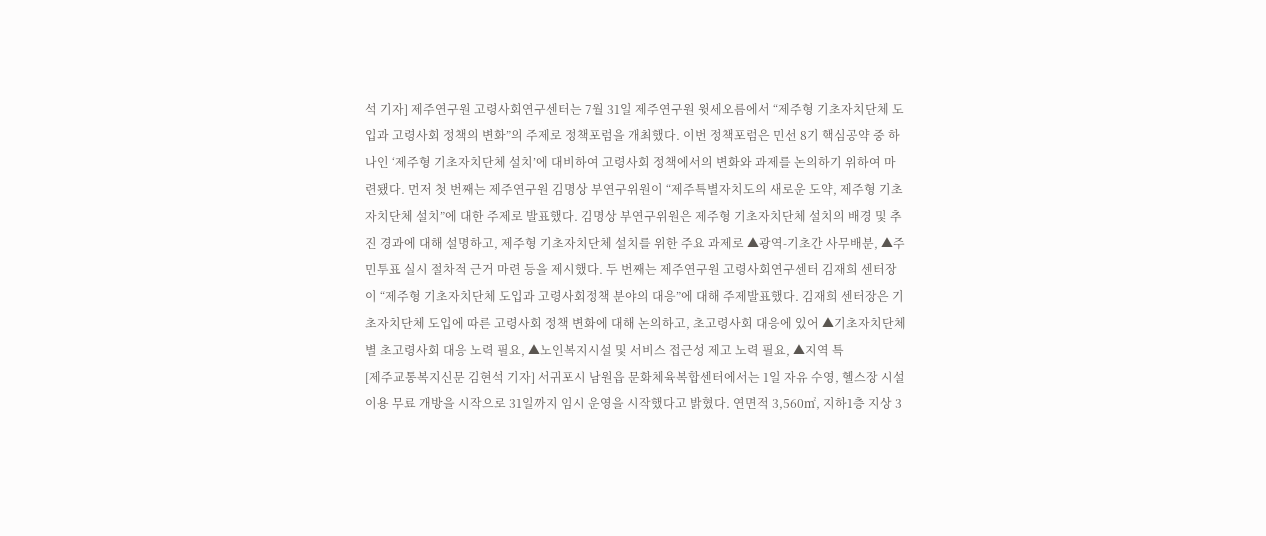석 기자] 제주연구원 고령사회연구센터는 7월 31일 제주연구원 윗세오름에서 “제주형 기초자치단체 도입과 고령사회 정책의 변화”의 주제로 정책포럼을 개최했다. 이번 정책포럼은 민선 8기 핵심공약 중 하나인 ‘제주형 기초자치단체 설치’에 대비하여 고령사회 정책에서의 변화와 과제를 논의하기 위하여 마련됐다. 먼저 첫 번째는 제주연구원 김명상 부연구위원이 “제주특별자치도의 새로운 도약, 제주형 기초자치단체 설치”에 대한 주제로 발표했다. 김명상 부연구위원은 제주형 기초자치단체 설치의 배경 및 추진 경과에 대해 설명하고, 제주형 기초자치단체 설치를 위한 주요 과제로 ▲광역-기초간 사무배분, ▲주민투표 실시 절차적 근거 마련 등을 제시했다. 두 번째는 제주연구원 고령사회연구센터 김재희 센터장이 “제주형 기초자치단체 도입과 고령사회정책 분야의 대응”에 대해 주제발표했다. 김재희 센터장은 기초자치단체 도입에 따른 고령사회 정책 변화에 대해 논의하고, 초고령사회 대응에 있어 ▲기초자치단체별 초고령사회 대응 노력 필요, ▲노인복지시설 및 서비스 접근성 제고 노력 필요, ▲지역 특
[제주교통복지신문 김현석 기자] 서귀포시 남원읍 문화체육복합센터에서는 1일 자유 수영, 헬스장 시설 이용 무료 개방을 시작으로 31일까지 임시 운영을 시작했다고 밝혔다. 연면적 3,560㎡, 지하1층 지상 3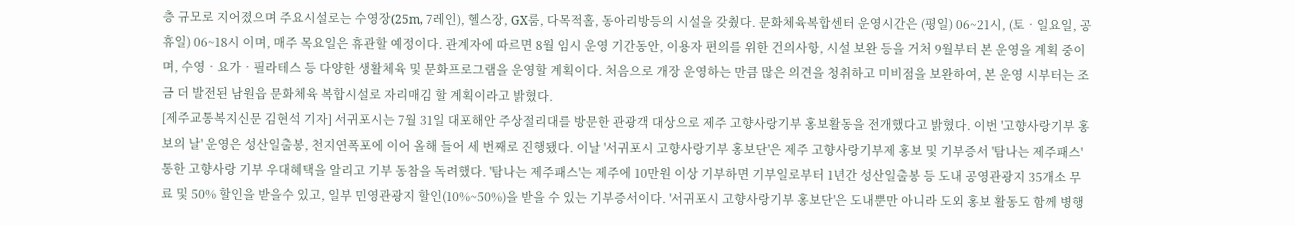층 규모로 지어졌으며 주요시설로는 수영장(25m, 7레인), 헬스장, GX룸, 다목적홀, 동아리방등의 시설을 갖췄다. 문화체육복합센터 운영시간은 (평일) 06~21시, (토‧일요일, 공휴일) 06~18시 이며, 매주 목요일은 휴관할 예정이다. 관계자에 따르면 8월 임시 운영 기간동안, 이용자 편의를 위한 건의사항, 시설 보완 등을 거처 9월부터 본 운영을 계획 중이며, 수영‧요가‧필라테스 등 다양한 생활체육 및 문화프로그램을 운영할 계획이다. 처음으로 개장 운영하는 만큼 많은 의견을 청취하고 미비점을 보완하여, 본 운영 시부터는 조금 더 발전된 남원읍 문화체육 복합시설로 자리매김 할 계획이라고 밝혔다.
[제주교통복지신문 김현석 기자] 서귀포시는 7월 31일 대포해안 주상절리대를 방문한 관광객 대상으로 제주 고향사랑기부 홍보활동을 전개했다고 밝혔다. 이번 '고향사랑기부 홍보의 날' 운영은 성산일출봉, 천지연폭포에 이어 올해 들어 세 번째로 진행됐다. 이날 '서귀포시 고향사랑기부 홍보단'은 제주 고향사랑기부제 홍보 및 기부증서 '탐나는 제주패스' 통한 고향사랑 기부 우대혜택을 알리고 기부 동참을 독려했다. '탐나는 제주패스'는 제주에 10만원 이상 기부하면 기부일로부터 1년간 성산일출봉 등 도내 공영관광지 35개소 무료 및 50% 할인을 받을수 있고, 일부 민영관광지 할인(10%~50%)을 받을 수 있는 기부증서이다. '서귀포시 고향사랑기부 홍보단'은 도내뿐만 아니라 도외 홍보 활동도 함께 병행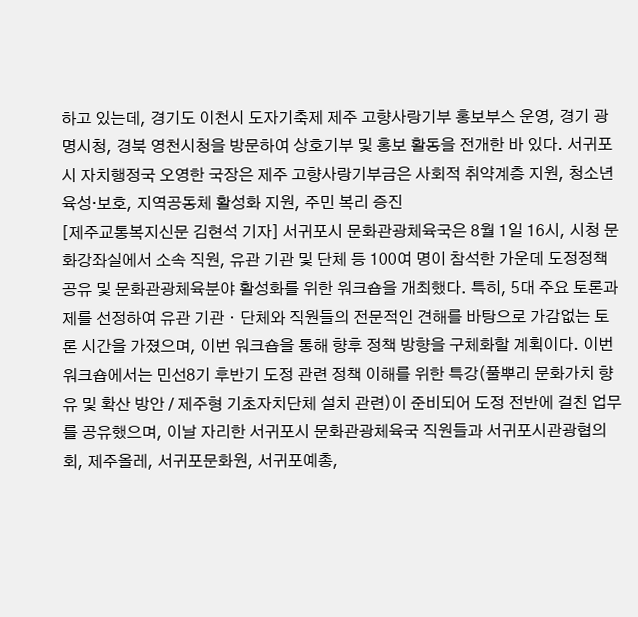하고 있는데, 경기도 이천시 도자기축제 제주 고향사랑기부 홍보부스 운영, 경기 광명시청, 경북 영천시청을 방문하여 상호기부 및 홍보 활동을 전개한 바 있다. 서귀포시 자치행정국 오영한 국장은 제주 고향사랑기부금은 사회적 취약계층 지원, 청소년 육성·보호, 지역공동체 활성화 지원, 주민 복리 증진
[제주교통복지신문 김현석 기자] 서귀포시 문화관광체육국은 8월 1일 16시, 시청 문화강좌실에서 소속 직원, 유관 기관 및 단체 등 100여 명이 참석한 가운데 도정정책 공유 및 문화관광체육분야 활성화를 위한 워크숍을 개최했다. 특히, 5대 주요 토론과제를 선정하여 유관 기관ㆍ단체와 직원들의 전문적인 견해를 바탕으로 가감없는 토론 시간을 가졌으며, 이번 워크숍을 통해 향후 정책 방향을 구체화할 계획이다. 이번 워크숍에서는 민선8기 후반기 도정 관련 정책 이해를 위한 특강(풀뿌리 문화가치 향유 및 확산 방안 / 제주형 기초자치단체 설치 관련)이 준비되어 도정 전반에 걸친 업무를 공유했으며, 이날 자리한 서귀포시 문화관광체육국 직원들과 서귀포시관광협의회, 제주올레, 서귀포문화원, 서귀포예총,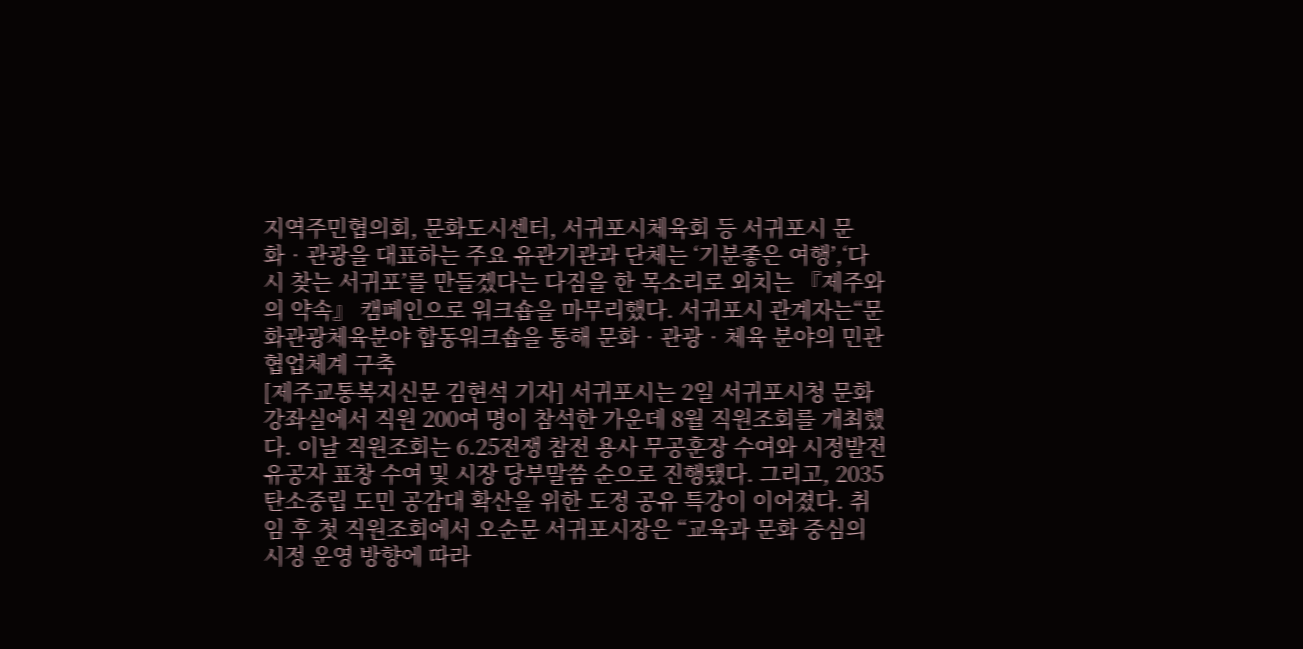지역주민협의회, 문화도시센터, 서귀포시체육회 등 서귀포시 문화‧관광을 대표하는 주요 유관기관과 단체는 ‘기분좋은 여행’,‘다시 찾는 서귀포’를 만들겠다는 다짐을 한 목소리로 외치는 『제주와의 약속』 캠페인으로 워크숍을 마무리했다. 서귀포시 관계자는“문화관광체육분야 합동워크숍을 통해 문화‧관광‧체육 분야의 민관 협업체계 구축
[제주교통복지신문 김현석 기자] 서귀포시는 2일 서귀포시청 문화강좌실에서 직원 200여 명이 참석한 가운데 8월 직원조회를 개최했다. 이날 직원조회는 6.25전쟁 참전 용사 무공훈장 수여와 시정발전 유공자 표창 수여 및 시장 당부말씀 순으로 진행됐다. 그리고, 2035 탄소중립 도민 공감대 확산을 위한 도정 공유 특강이 이어졌다. 취임 후 첫 직원조회에서 오순문 서귀포시장은 “교육과 문화 중심의 시정 운영 방향에 따라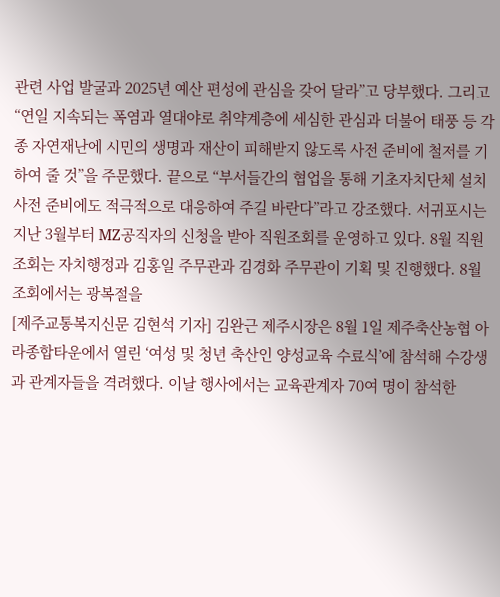관련 사업 발굴과 2025년 예산 편성에 관심을 갖어 달라”고 당부했다. 그리고 “연일 지속되는 폭염과 열대야로 취약계층에 세심한 관심과 더불어 태풍 등 각종 자연재난에 시민의 생명과 재산이 피해받지 않도록 사전 준비에 철저를 기하여 줄 것”을 주문했다. 끝으로 “부서들간의 협업을 통해 기초자치단체 설치 사전 준비에도 적극적으로 대응하여 주길 바란다”라고 강조했다. 서귀포시는 지난 3월부터 MZ공직자의 신청을 받아 직원조회를 운영하고 있다. 8월 직원조회는 자치행정과 김홍일 주무관과 김경화 주무관이 기획 및 진행했다. 8월 조회에서는 광복절을
[제주교통복지신문 김현석 기자] 김완근 제주시장은 8월 1일 제주축산농협 아라종합타운에서 열린 ‘여성 및 청년 축산인 양성교육 수료식’에 참석해 수강생과 관계자들을 격려했다. 이날 행사에서는 교육관계자 70여 명이 참석한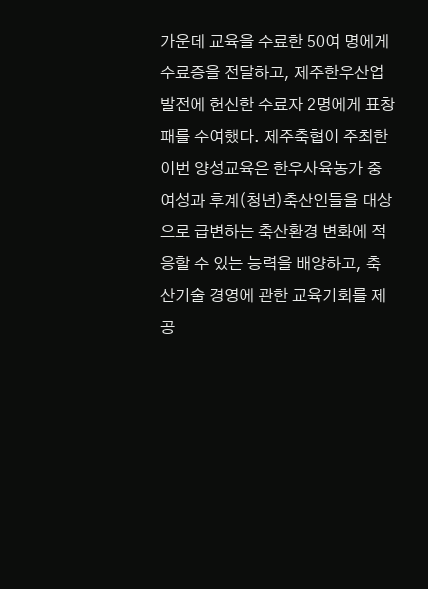가운데 교육을 수료한 50여 명에게 수료증을 전달하고, 제주한우산업 발전에 헌신한 수료자 2명에게 표창패를 수여했다. 제주축협이 주최한 이번 양성교육은 한우사육농가 중 여성과 후계(청년)축산인들을 대상으로 급변하는 축산환경 변화에 적응할 수 있는 능력을 배양하고, 축산기술 경영에 관한 교육기회를 제공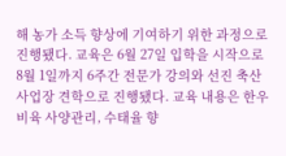해 농가 소득 향상에 기여하기 위한 과정으로 진행됐다. 교육은 6월 27일 입학을 시작으로 8월 1일까지 6주간 전문가 강의와 선진 축산사업장 견학으로 진행됐다. 교육 내용은 한우비육 사양관리, 수태율 향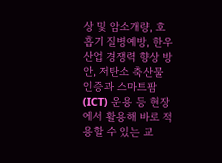상 및 암소개량, 호흡기 질병예방, 한우산업 경쟁력 향상 방안, 저탄소 축산물 인증과 스마트팜(ICT) 운용 등 현장에서 활용해 바로 적용할 수 있는 교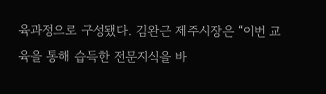육과정으로 구성됐다. 김완근 제주시장은 “이번 교육을 통해 습득한 전문지식을 바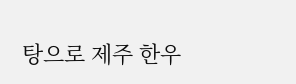탕으로 제주 한우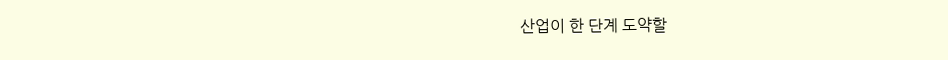산업이 한 단계 도약할